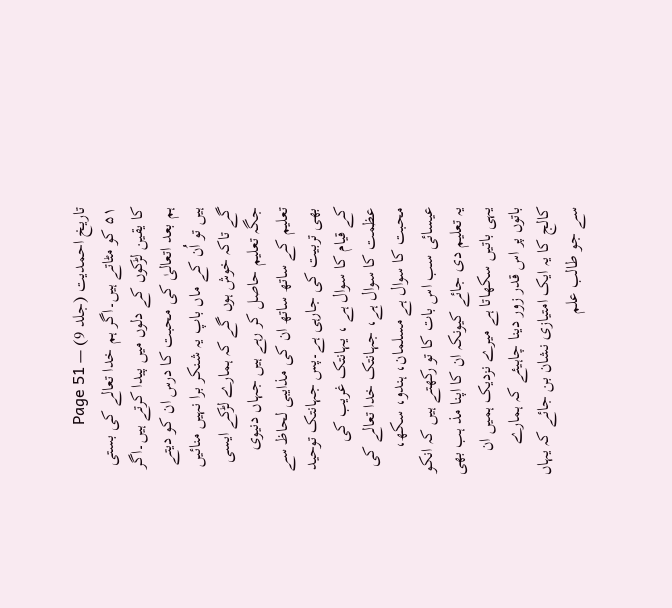تاریخ احمدیت (جلد 9) — Page 51
۵۱ کو مٹاتے ہیں۔اگر ہم خدا تعالے کی بستی کا یقین لڑکوں کے دلوں میں پیدا کرتے ہیں۔اگر ہم بعد اتعالیٰ کی محبت کا درس ان کو دیتے ہیں تو اُن کے ماں باپ یہ شنکر برا نہیں منائیں گے تاکہ خوش ہوں گے کہ ہمارے لڑکے ایسی جگہ تعلیم حاصل کر رہے ہیں جہاں دنیوی تعلیم کے ساتھ ساتھ ان کی مذایبی لحاظ سے بھی تربیت کی جارہی ہے۔پس جہانتک توحید کے قیام کا سوال ہے ، یہانتک غریب کی عظمت کا سوال ہے، جہانتک خدا تعالے کی محبت کا سوال ہے مسلمان، ہندو، سکھ، عیسائی سب اس بات کا تو رکھتے ہیں کہ انکو یہ تعلیم دی جائے کیونکہ ان کا اپنا مذ ہب بھی یہی باتیں سکھاتا ہے میرے نزدیک ہمیں ان باتوں پر اس قدر زور دینا چاہیئے کہ ہمارے کالج کا یہ ایک امتیازی نشان بن جائے کہ یہاں سے جو طالب علم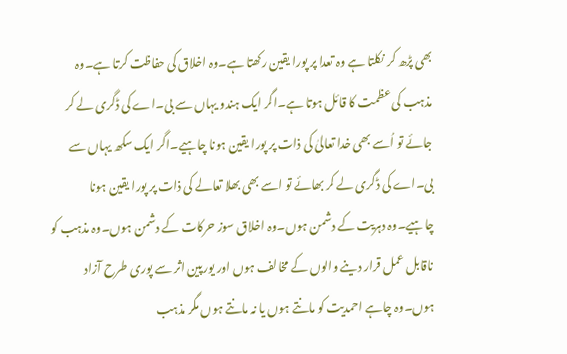بھی پڑھ کر نکلتا ہے وہ تعدا پر پورا یقین رکھتا ہے۔وہ اخلاق کی حفاظت کرتا ہے۔وہ مذہب کی عظمت کا قائل ہوتا ہے۔اگر ایک ہندو یہاں سے بی۔اے کی ڈگری لے کر جائے تو اُسے بھی خدا تعالیٰ کی ذات پر پورا یقین ہونا چاہیے۔اگر ایک سکھ یہاں سے بی۔اے کی ڈگری لے کر بھائے تو اسے بھی بھلا تعالے کی ذات پر پورا یقین ہونا چاہیے۔وہ دہریت کے دشمن ہوں۔وہ اخلاق سوز حرکات کے دشمن ہوں۔وہ مذہب کو ناقابل عمل قرار دینے والوں کے مخالف ہوں اور یورپین اثر سے پوری طرح آزاد ہوں۔وہ چاہے احمدیت کو مانتے ہوں یا نہ مانتے ہوں مگر مذہب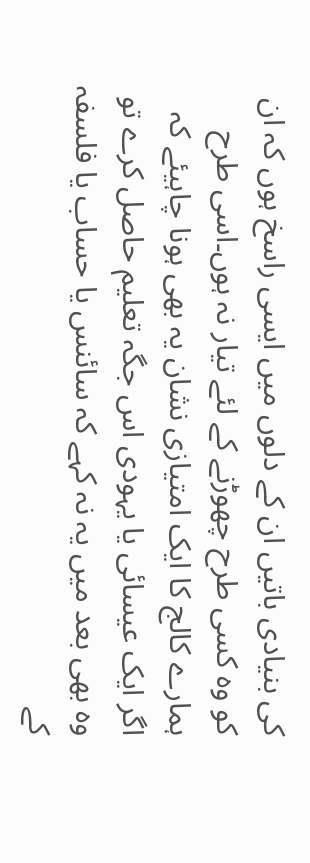کی بنیادی باتیں ان کے دلوں میں ایسی راسخ ہوں کہ ان کو وہ کسی طرح چھوڑنے کے لئے تیار نہ ہوں۔اسی طرح ہمارے کالج کا ایک امتیازی نشان یہ بھی ہونا چاہیئے کہ اگر ایک عیسائی یا یہودی اس جگہ تعلیم حاصل کرے تو وہ بھی بعد میں یہ نہ کہے کہ سائنس یا حساب یا فلسفہ کے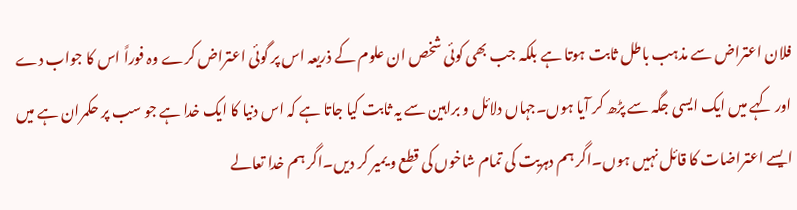فلان اعتراض سے مذہب باطل ثابت ہوتا ہے بلکہ جب بھی کوئی شخص ان علوم کے ذریعہ اس پر گوئی اعتراض کرے وہ فوراً اس کا جواب دے اور کہے میں ایک ایسی جگہ سے پڑھ کر آیا ہوں۔جہاں دلائل و براہین سے یہ ثابت کیا جاتا ہے کہ اس دنیا کا ایک خدا ہے جو سب پر حکمران ہے میں ایسے اعتراضات کا قائل نہیں ہوں۔اگر ہم دہریت کی تمام شاخوں کی قطع و یمیر کر دیں۔اگر ہم خدا تعالے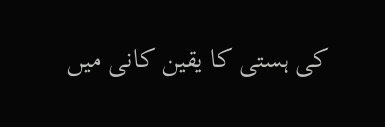کی ہستی کا یقین کانی میں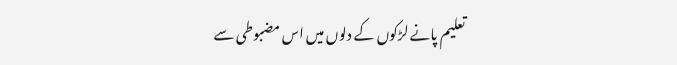تعلیم پانے لڑکوں کے دلوں میں اس مضبوطی سے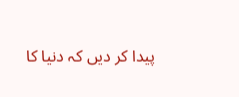پیدا کر دیں کہ دنیا کا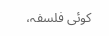کوئی فلسفہ،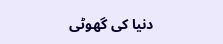دنیا کی گھوٹی